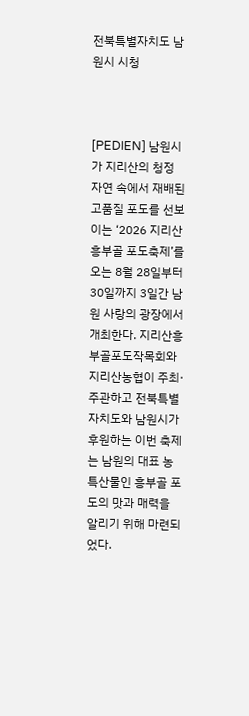전북특별자치도 남원시 시청



[PEDIEN] 남원시가 지리산의 청정 자연 속에서 재배된 고품질 포도를 선보이는 ‘2026 지리산 흥부골 포도축제’를 오는 8월 28일부터 30일까지 3일간 남원 사랑의 광장에서 개최한다. 지리산흥부골포도작목회와 지리산농협이 주최·주관하고 전북특별자치도와 남원시가 후원하는 이번 축제는 남원의 대표 농특산물인 흥부골 포도의 맛과 매력을 알리기 위해 마련되었다.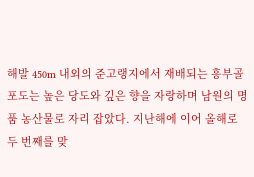해발 450m 내외의 준고랭지에서 재배되는 흥부골 포도는 높은 당도와 깊은 향을 자랑하며 남원의 명품 농산물로 자리 잡았다. 지난해에 이어 올해로 두 번째를 맞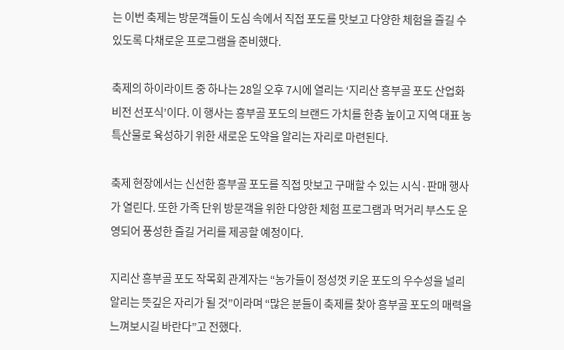는 이번 축제는 방문객들이 도심 속에서 직접 포도를 맛보고 다양한 체험을 즐길 수 있도록 다채로운 프로그램을 준비했다.

축제의 하이라이트 중 하나는 28일 오후 7시에 열리는 ‘지리산 흥부골 포도 산업화 비전 선포식’이다. 이 행사는 흥부골 포도의 브랜드 가치를 한층 높이고 지역 대표 농특산물로 육성하기 위한 새로운 도약을 알리는 자리로 마련된다.

축제 현장에서는 신선한 흥부골 포도를 직접 맛보고 구매할 수 있는 시식·판매 행사가 열린다. 또한 가족 단위 방문객을 위한 다양한 체험 프로그램과 먹거리 부스도 운영되어 풍성한 즐길 거리를 제공할 예정이다.

지리산 흥부골 포도 작목회 관계자는 “농가들이 정성껏 키운 포도의 우수성을 널리 알리는 뜻깊은 자리가 될 것”이라며 “많은 분들이 축제를 찾아 흥부골 포도의 매력을 느껴보시길 바란다”고 전했다.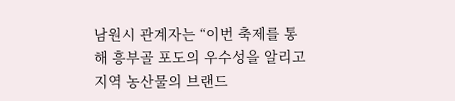남원시 관계자는 “이번 축제를 통해 흥부골 포도의 우수성을 알리고 지역 농산물의 브랜드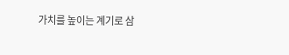가치를 높이는 계기로 삼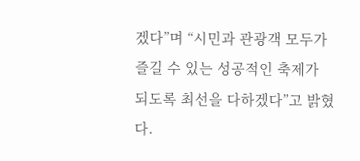겠다”며 “시민과 관광객 모두가 즐길 수 있는 성공적인 축제가 되도록 최선을 다하겠다”고 밝혔다.